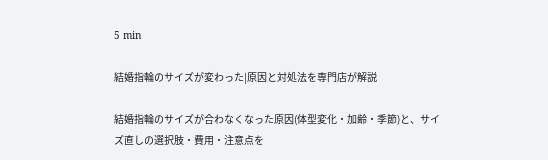5 min

結婚指輪のサイズが変わった|原因と対処法を専門店が解説

結婚指輪のサイズが合わなくなった原因(体型変化・加齢・季節)と、サイズ直しの選択肢・費用・注意点を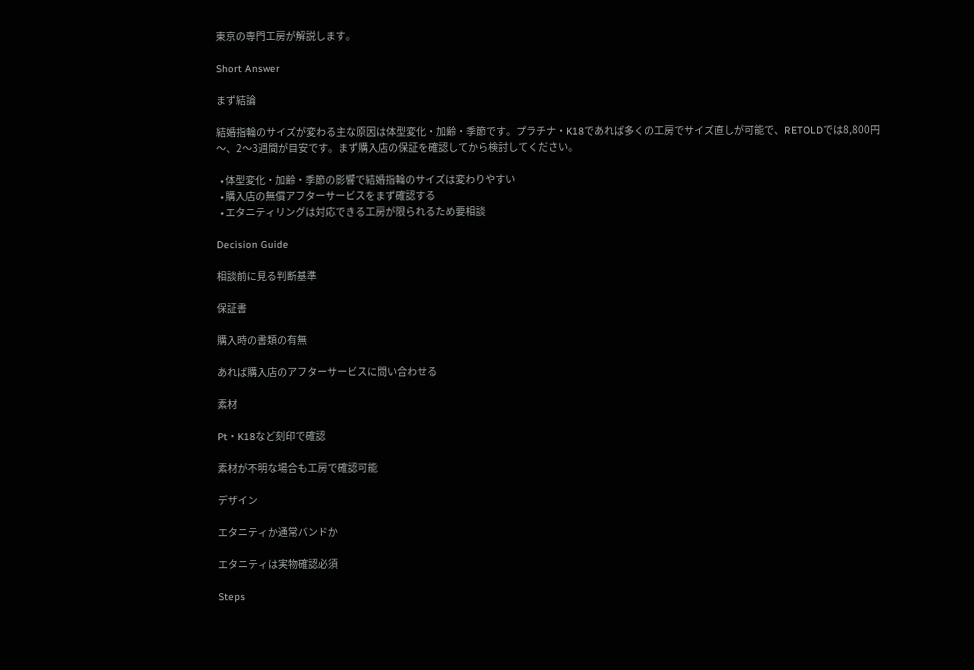東京の専門工房が解説します。

Short Answer

まず結論

結婚指輪のサイズが変わる主な原因は体型変化・加齢・季節です。プラチナ・K18であれば多くの工房でサイズ直しが可能で、RETOLDでは8,800円〜、2〜3週間が目安です。まず購入店の保証を確認してから検討してください。

  • 体型変化・加齢・季節の影響で結婚指輪のサイズは変わりやすい
  • 購入店の無償アフターサービスをまず確認する
  • エタニティリングは対応できる工房が限られるため要相談

Decision Guide

相談前に見る判断基準

保証書

購入時の書類の有無

あれば購入店のアフターサービスに問い合わせる

素材

Pt・K18など刻印で確認

素材が不明な場合も工房で確認可能

デザイン

エタニティか通常バンドか

エタニティは実物確認必須

Steps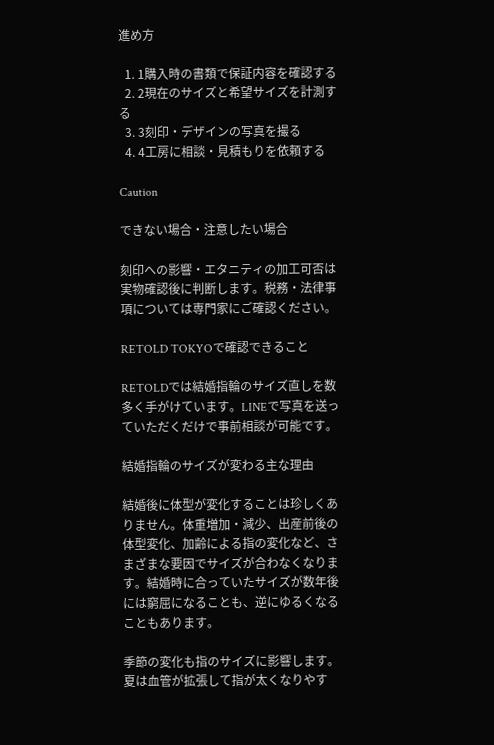進め方

  1. 1購入時の書類で保証内容を確認する
  2. 2現在のサイズと希望サイズを計測する
  3. 3刻印・デザインの写真を撮る
  4. 4工房に相談・見積もりを依頼する

Caution

できない場合・注意したい場合

刻印への影響・エタニティの加工可否は実物確認後に判断します。税務・法律事項については専門家にご確認ください。

RETOLD TOKYOで確認できること

RETOLDでは結婚指輪のサイズ直しを数多く手がけています。LINEで写真を送っていただくだけで事前相談が可能です。

結婚指輪のサイズが変わる主な理由

結婚後に体型が変化することは珍しくありません。体重増加・減少、出産前後の体型変化、加齢による指の変化など、さまざまな要因でサイズが合わなくなります。結婚時に合っていたサイズが数年後には窮屈になることも、逆にゆるくなることもあります。

季節の変化も指のサイズに影響します。夏は血管が拡張して指が太くなりやす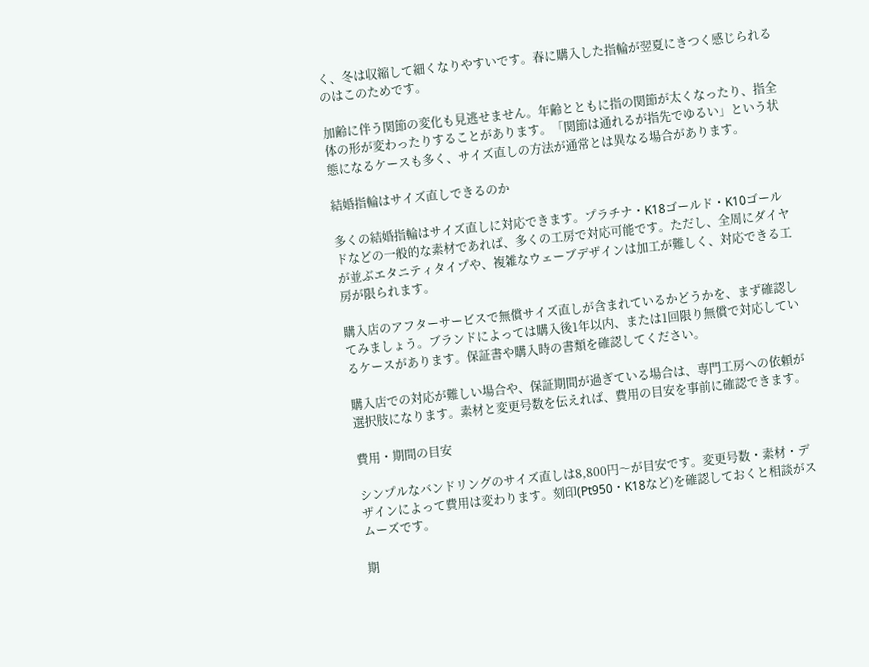く、冬は収縮して細くなりやすいです。春に購入した指輪が翌夏にきつく感じられるのはこのためです。

加齢に伴う関節の変化も見逃せません。年齢とともに指の関節が太くなったり、指全体の形が変わったりすることがあります。「関節は通れるが指先でゆるい」という状態になるケースも多く、サイズ直しの方法が通常とは異なる場合があります。

結婚指輪はサイズ直しできるのか

多くの結婚指輪はサイズ直しに対応できます。プラチナ・K18ゴールド・K10ゴールドなどの一般的な素材であれば、多くの工房で対応可能です。ただし、全周にダイヤが並ぶエタニティタイプや、複雑なウェーブデザインは加工が難しく、対応できる工房が限られます。

購入店のアフターサービスで無償サイズ直しが含まれているかどうかを、まず確認してみましょう。ブランドによっては購入後1年以内、または1回限り無償で対応しているケースがあります。保証書や購入時の書類を確認してください。

購入店での対応が難しい場合や、保証期間が過ぎている場合は、専門工房への依頼が選択肢になります。素材と変更号数を伝えれば、費用の目安を事前に確認できます。

費用・期間の目安

シンプルなバンドリングのサイズ直しは8,800円〜が目安です。変更号数・素材・デザインによって費用は変わります。刻印(Pt950・K18など)を確認しておくと相談がスムーズです。

期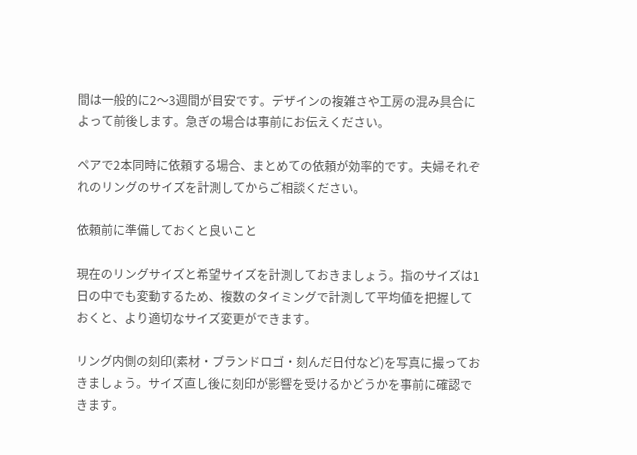間は一般的に2〜3週間が目安です。デザインの複雑さや工房の混み具合によって前後します。急ぎの場合は事前にお伝えください。

ペアで2本同時に依頼する場合、まとめての依頼が効率的です。夫婦それぞれのリングのサイズを計測してからご相談ください。

依頼前に準備しておくと良いこと

現在のリングサイズと希望サイズを計測しておきましょう。指のサイズは1日の中でも変動するため、複数のタイミングで計測して平均値を把握しておくと、より適切なサイズ変更ができます。

リング内側の刻印(素材・ブランドロゴ・刻んだ日付など)を写真に撮っておきましょう。サイズ直し後に刻印が影響を受けるかどうかを事前に確認できます。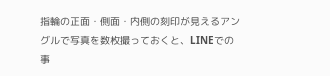指輪の正面・側面・内側の刻印が見えるアングルで写真を数枚撮っておくと、LINEでの事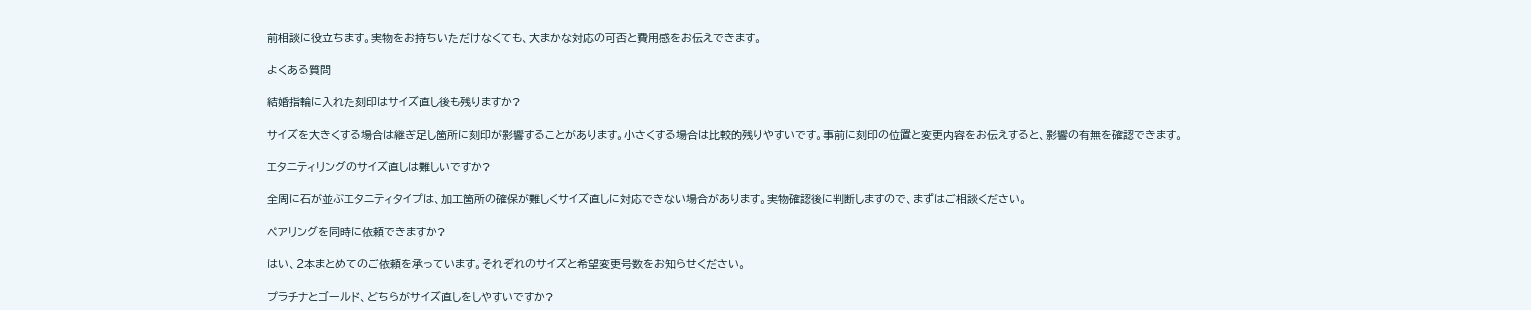前相談に役立ちます。実物をお持ちいただけなくても、大まかな対応の可否と費用感をお伝えできます。

よくある質問

結婚指輪に入れた刻印はサイズ直し後も残りますか?

サイズを大きくする場合は継ぎ足し箇所に刻印が影響することがあります。小さくする場合は比較的残りやすいです。事前に刻印の位置と変更内容をお伝えすると、影響の有無を確認できます。

エタニティリングのサイズ直しは難しいですか?

全周に石が並ぶエタニティタイプは、加工箇所の確保が難しくサイズ直しに対応できない場合があります。実物確認後に判断しますので、まずはご相談ください。

ペアリングを同時に依頼できますか?

はい、2本まとめてのご依頼を承っています。それぞれのサイズと希望変更号数をお知らせください。

プラチナとゴールド、どちらがサイズ直しをしやすいですか?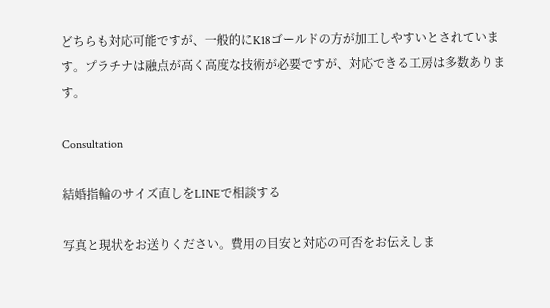どちらも対応可能ですが、一般的にK18ゴールドの方が加工しやすいとされています。プラチナは融点が高く高度な技術が必要ですが、対応できる工房は多数あります。

Consultation

結婚指輪のサイズ直しをLINEで相談する

写真と現状をお送りください。費用の目安と対応の可否をお伝えしま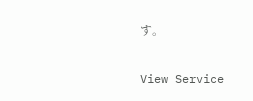す。

View Service